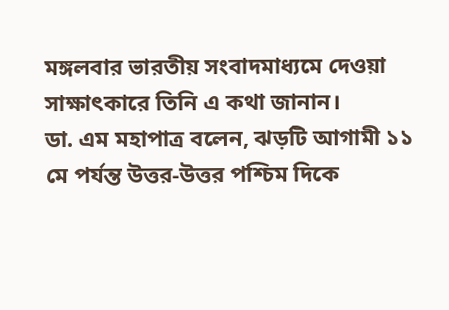মঙ্গলবার ভারতীয় সংবাদমাধ্যমে দেওয়া সাক্ষাৎকারে তিনি এ কথা জানান।
ডা. এম মহাপাত্র বলেন, ঝড়টি আগামী ১১ মে পর্যন্ত উত্তর-উত্তর পশ্চিম দিকে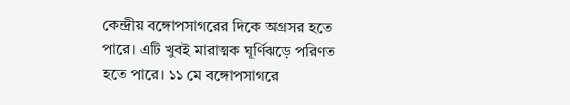কেন্দ্রীয় বঙ্গোপসাগরের দিকে অগ্রসর হতে পারে। এটি খুবই মারাত্মক ঘূর্ণিঝড়ে পরিণত হতে পারে। ১১ মে বঙ্গোপসাগরে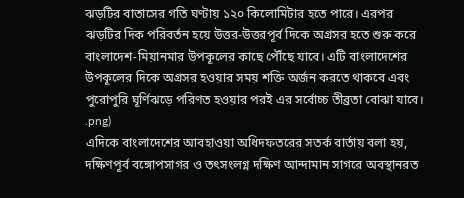ঝড়টির বাতাসের গতি ঘণ্টায় ১২০ কিলোমিটার হতে পারে। এরপর ঝড়টির দিক পরিবর্তন হয়ে উত্তর-উত্তরপূর্ব দিকে অগ্রসর হতে শুরু করে বাংলাদেশ-মিয়ানমার উপকূলের কাছে পৌঁছে যাবে। এটি বাংলাদেশের উপকূলের দিকে অগ্রসর হওয়ার সময় শক্তি অর্জন করতে থাকবে এবং পুরোপুরি ঘূর্ণিঝড়ে পরিণত হওয়ার পরই এর সর্বোচ্চ তীব্রতা বোঝা যাবে।
.png)
এদিকে বাংলাদেশের আবহাওয়া অধিদফতরের সতর্ক বার্তায় বলা হয়, দক্ষিণপূর্ব বঙ্গোপসাগর ও তৎসংলগ্ন দক্ষিণ আন্দামান সাগরে অবস্থানরত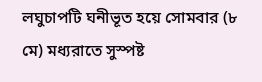লঘুচাপটি ঘনীভূত হয়ে সোমবার (৮ মে) মধ্যরাতে সুস্পষ্ট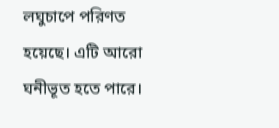লঘুচাপে পরিণত হয়েছে। এটি আরো ঘনীভূত হতে পারে।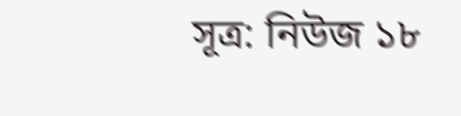সূত্র: নিউজ ১৮